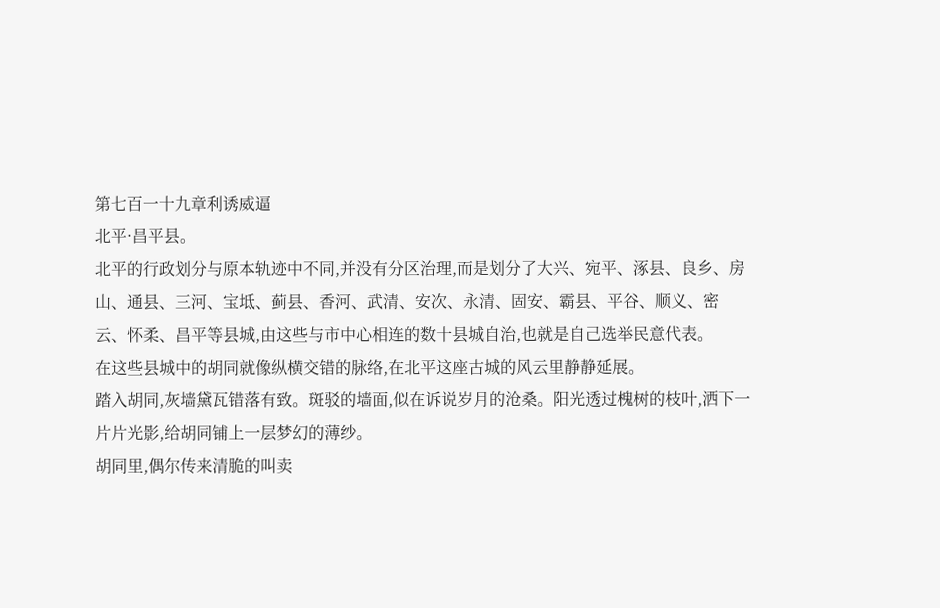第七百一十九章利诱威逼
北平·昌平县。
北平的行政划分与原本轨迹中不同,并没有分区治理,而是划分了大兴、宛平、涿县、良乡、房山、通县、三河、宝坻、蓟县、香河、武清、安次、永清、固安、霸县、平谷、顺义、密云、怀柔、昌平等县城,由这些与市中心相连的数十县城自治,也就是自己选举民意代表。
在这些县城中的胡同就像纵横交错的脉络,在北平这座古城的风云里静静延展。
踏入胡同,灰墙黛瓦错落有致。斑驳的墙面,似在诉说岁月的沧桑。阳光透过槐树的枝叶,洒下一片片光影,给胡同铺上一层梦幻的薄纱。
胡同里,偶尔传来清脆的叫卖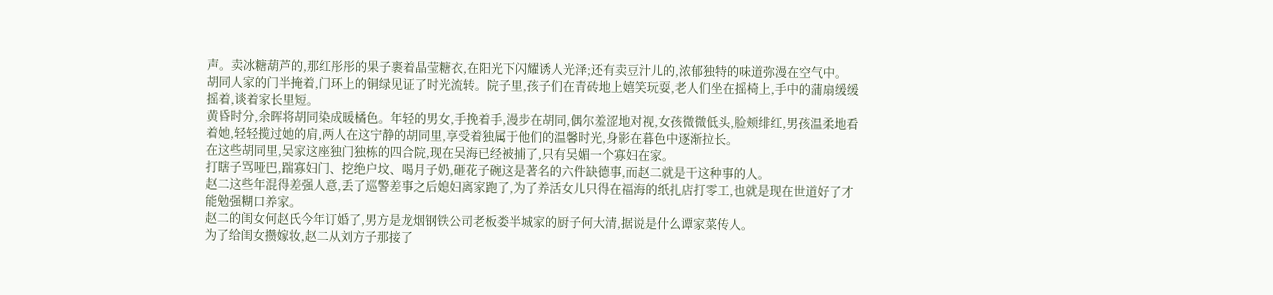声。卖冰糖葫芦的,那红彤彤的果子裹着晶莹糖衣,在阳光下闪耀诱人光泽;还有卖豆汁儿的,浓郁独特的味道弥漫在空气中。
胡同人家的门半掩着,门环上的铜绿见证了时光流转。院子里,孩子们在青砖地上嬉笑玩耍,老人们坐在摇椅上,手中的蒲扇缓缓摇着,谈着家长里短。
黄昏时分,余晖将胡同染成暖橘色。年轻的男女,手挽着手,漫步在胡同,偶尔羞涩地对视,女孩微微低头,脸颊绯红,男孩温柔地看着她,轻轻揽过她的肩,两人在这宁静的胡同里,享受着独属于他们的温馨时光,身影在暮色中逐渐拉长。
在这些胡同里,吴家这座独门独栋的四合院,现在吴海已经被捕了,只有吴媚一个寡妇在家。
打瞎子骂哑巴,踹寡妇门、挖绝户坟、喝月子奶,砸花子碗这是著名的六件缺德事,而赵二就是干这种事的人。
赵二这些年混得差强人意,丢了巡警差事之后媳妇离家跑了,为了养活女儿只得在福海的纸扎店打零工,也就是现在世道好了才能勉强糊口养家。
赵二的闺女何赵氏今年订婚了,男方是龙烟钢铁公司老板娄半城家的厨子何大清,据说是什么谭家菜传人。
为了给闺女攒嫁妆,赵二从刘方子那接了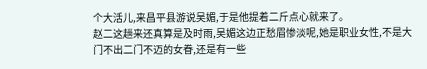个大活儿,来昌平县游说吴媚,于是他提着二斤点心就来了。
赵二这趟来还真算是及时雨,吴媚这边正愁眉惨淡呢,她是职业女性,不是大门不出二门不迈的女眷,还是有一些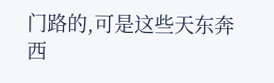门路的,可是这些天东奔西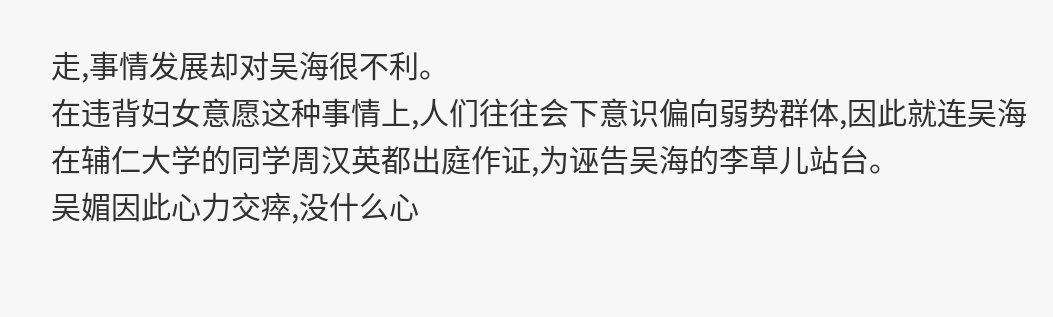走,事情发展却对吴海很不利。
在违背妇女意愿这种事情上,人们往往会下意识偏向弱势群体,因此就连吴海在辅仁大学的同学周汉英都出庭作证,为诬告吴海的李草儿站台。
吴媚因此心力交瘁,没什么心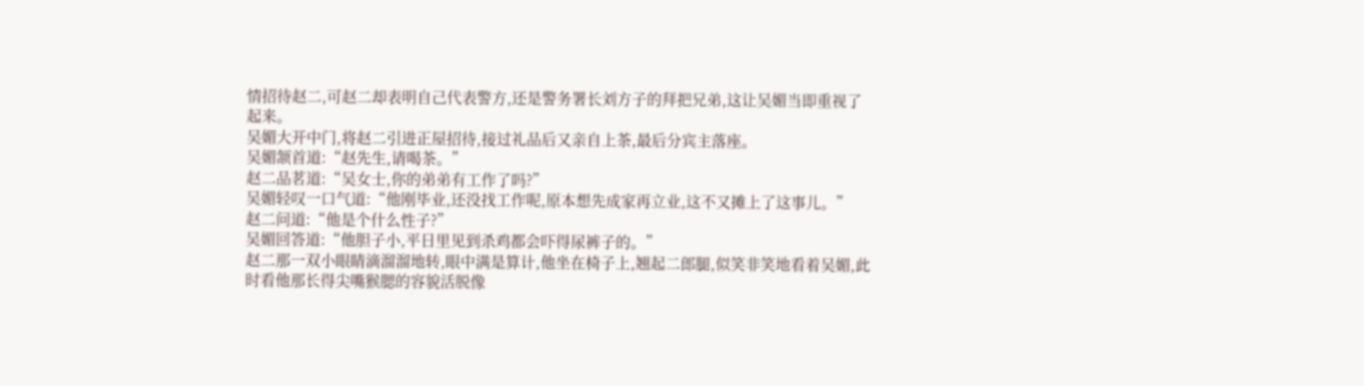情招待赵二,可赵二却表明自己代表警方,还是警务署长刘方子的拜把兄弟,这让吴媚当即重视了起来。
吴媚大开中门,将赵二引进正屋招待,接过礼品后又亲自上茶,最后分宾主落座。
吴媚颔首道:“赵先生,请喝茶。”
赵二品茗道:“吴女士,你的弟弟有工作了吗?”
吴媚轻叹一口气道:“他刚毕业,还没找工作呢,原本想先成家再立业,这不又摊上了这事儿。”
赵二问道:“他是个什么性子?”
吴媚回答道:“他胆子小,平日里见到杀鸡都会吓得尿裤子的。”
赵二那一双小眼睛滴溜溜地转,眼中满是算计,他坐在椅子上,翘起二郎腿,似笑非笑地看着吴媚,此时看他那长得尖嘴猴腮的容貌活脱像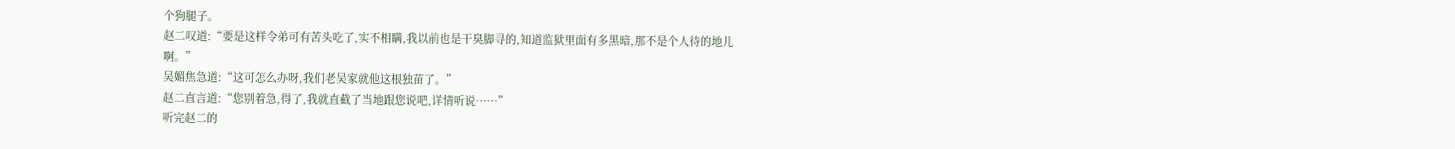个狗腿子。
赵二叹道:“要是这样令弟可有苦头吃了,实不相瞒,我以前也是干臭脚寻的,知道监狱里面有多黑暗,那不是个人待的地儿啊。”
吴媚焦急道:“这可怎么办呀,我们老吴家就他这根独苗了。”
赵二直言道:“您别着急,得了,我就直截了当地跟您说吧,详情听说……”
听完赵二的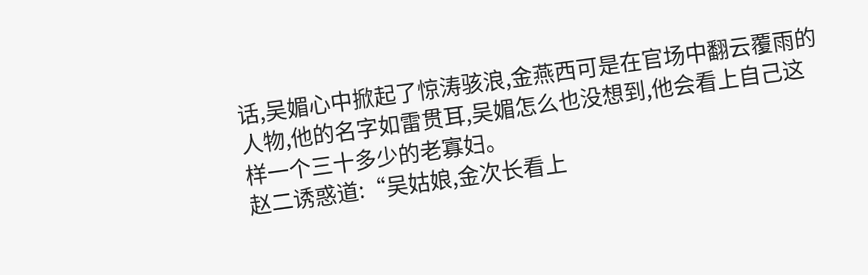话,吴媚心中掀起了惊涛骇浪,金燕西可是在官场中翻云覆雨的人物,他的名字如雷贯耳,吴媚怎么也没想到,他会看上自己这样一个三十多少的老寡妇。
赵二诱惑道:“吴姑娘,金次长看上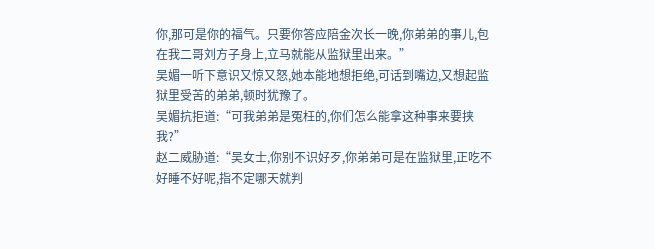你,那可是你的福气。只要你答应陪金次长一晚,你弟弟的事儿,包在我二哥刘方子身上,立马就能从监狱里出来。”
吴媚一听下意识又惊又怒,她本能地想拒绝,可话到嘴边,又想起监狱里受苦的弟弟,顿时犹豫了。
吴媚抗拒道:“可我弟弟是冤枉的,你们怎么能拿这种事来要挟我?”
赵二威胁道:“吴女士,你别不识好歹,你弟弟可是在监狱里,正吃不好睡不好呢,指不定哪天就判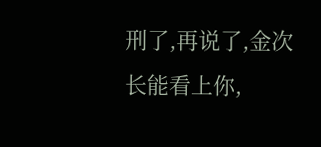刑了,再说了,金次长能看上你,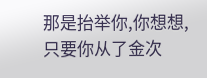那是抬举你,你想想,只要你从了金次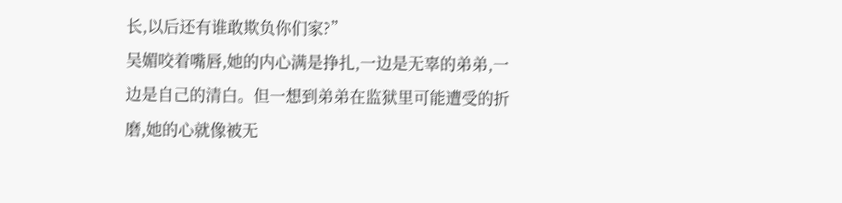长,以后还有谁敢欺负你们家?”
吴媚咬着嘴唇,她的内心满是挣扎,一边是无辜的弟弟,一边是自己的清白。但一想到弟弟在监狱里可能遭受的折磨,她的心就像被无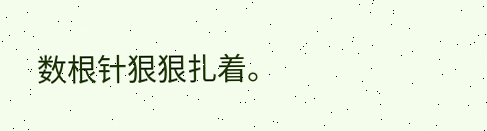数根针狠狠扎着。